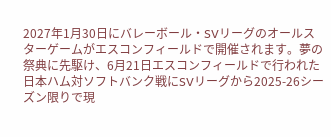2027年1月30日にバレーボール・SVリーグのオールスターゲームがエスコンフィールドで開催されます。夢の祭典に先駆け、6月21日エスコンフィールドで行われた日本ハム対ソフトバンク戦にSVリーグから2025-26シーズン限りで現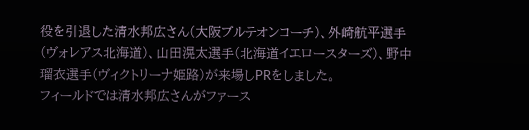役を引退した清水邦広さん(大阪ブルテオンコーチ)、外崎航平選手(ヴォレアス北海道)、山田滉太選手(北海道イエロースターズ)、野中瑠衣選手(ヴィクトリーナ姫路)が来場しPRをしました。
フィールドでは清水邦広さんがファース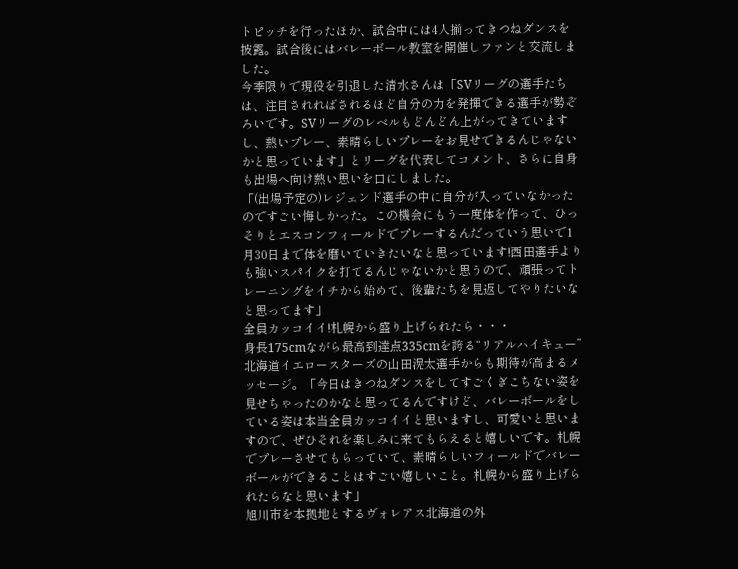トピッチを行ったほか、試合中には4人揃ってきつねダンスを披露。試合後にはバレーボール教室を開催しファンと交流しました。
今季限りで現役を引退した清水さんは「SVリーグの選手たちは、注目されればされるほど自分の力を発揮できる選手が勢ぞろいです。SVリーグのレベルもどんどん上がってきていますし、熱いプレー、素晴らしいプレーをお見せできるんじゃないかと思っています」とリーグを代表してコメント、さらに自身も出場へ向け熱い思いを口にしました。
「(出場予定の)レジェンド選手の中に自分が入っていなかったのですごい悔しかった。この機会にもう一度体を作って、ひっそりとエスコンフィールドでプレーするんだっていう思いで1月30日まで体を磨いていきたいなと思っています!西田選手よりも強いスパイクを打てるんじゃないかと思うので、頑張ってトレーニングをイチから始めて、後輩たちを見返してやりたいなと思ってます」
全員カッコイイ!札幌から盛り上げられたら・・・
身長175cmながら最高到達点335cmを誇る“リアルハイキュー”北海道イエロースターズの山田滉太選手からも期待が高まるメッセージ。「今日はきつねダンスをしてすごくぎこちない姿を見せちゃったのかなと思ってるんですけど、バレーボールをしている姿は本当全員カッコイイと思いますし、可愛いと思いますので、ぜひそれを楽しみに来てもらえると嬉しいです。札幌でプレーさせてもらっていて、素晴らしいフィールドでバレーボールができることはすごい嬉しいこと。札幌から盛り上げられたらなと思います」
旭川市を本拠地とするヴォレアス北海道の外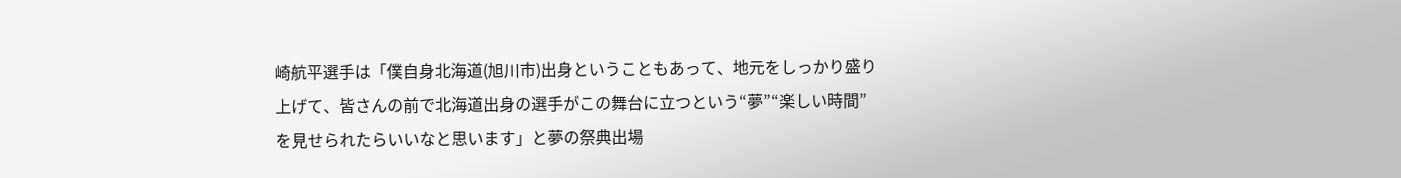崎航平選手は「僕自身北海道(旭川市)出身ということもあって、地元をしっかり盛り上げて、皆さんの前で北海道出身の選手がこの舞台に立つという“夢”“楽しい時間”を見せられたらいいなと思います」と夢の祭典出場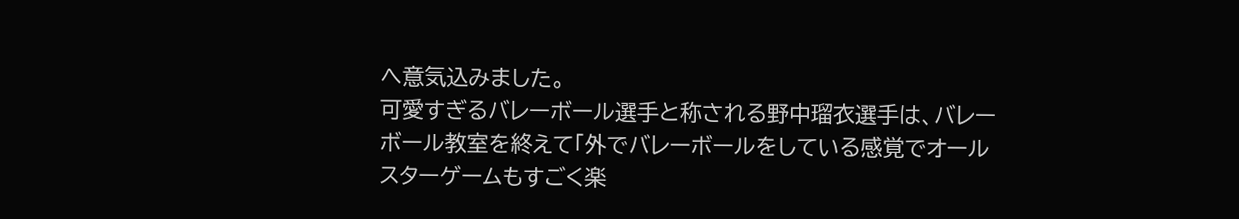へ意気込みました。
可愛すぎるバレーボール選手と称される野中瑠衣選手は、バレーボール教室を終えて「外でバレーボールをしている感覚でオールスターゲームもすごく楽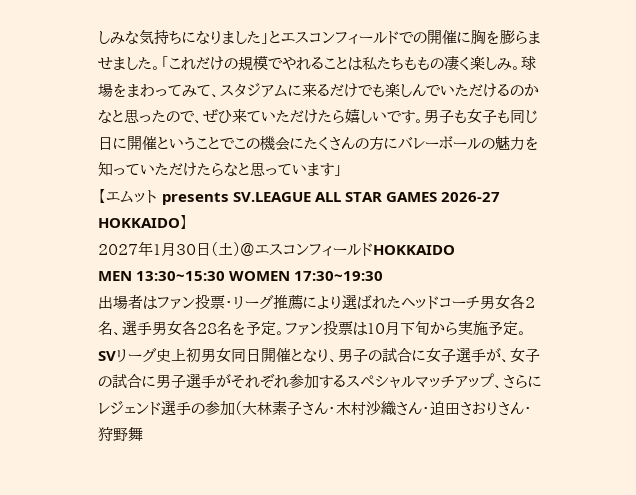しみな気持ちになりました」とエスコンフィールドでの開催に胸を膨らませました。「これだけの規模でやれることは私たちももの凄く楽しみ。球場をまわってみて、スタジアムに来るだけでも楽しんでいただけるのかなと思ったので、ぜひ来ていただけたら嬉しいです。男子も女子も同じ日に開催ということでこの機会にたくさんの方にバレーボールの魅力を知っていただけたらなと思っています」
【エムット presents SV.LEAGUE ALL STAR GAMES 2026-27 HOKKAIDO】
2027年1月30日(土)@エスコンフィールドHOKKAIDO
MEN 13:30~15:30 WOMEN 17:30~19:30
出場者はファン投票・リーグ推薦により選ばれたヘッドコーチ男女各2名、選手男女各28名を予定。ファン投票は10月下旬から実施予定。
SVリーグ史上初男女同日開催となり、男子の試合に女子選手が、女子の試合に男子選手がそれぞれ参加するスペシャルマッチアップ、さらにレジェンド選手の参加(大林素子さん・木村沙織さん・迫田さおりさん・狩野舞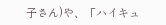子さん)や、「ハイキュ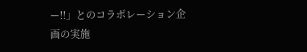ー!!」とのコラボレーション企画の実施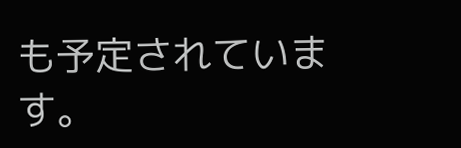も予定されています。